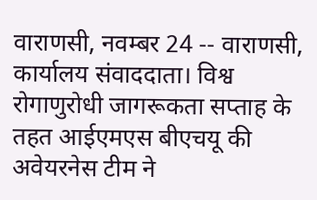वाराणसी, नवम्बर 24 -- वाराणसी, कार्यालय संवाददाता। विश्व रोगाणुरोधी जागरूकता सप्ताह के तहत आईएमएस बीएचयू की अवेयरनेस टीम ने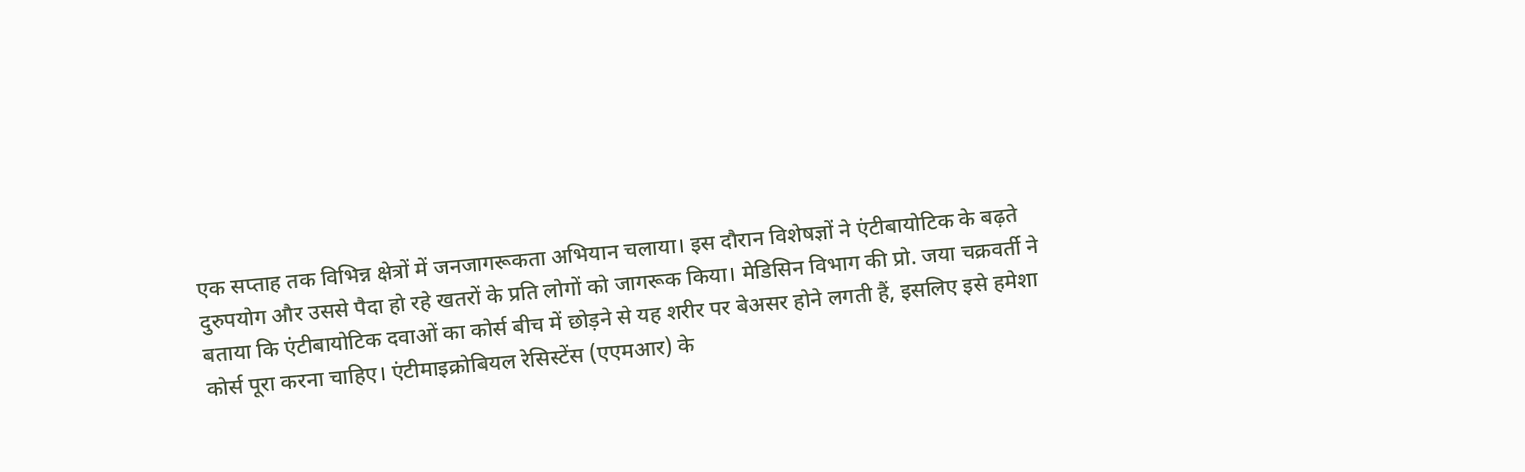एक सप्ताह तक विभिन्न क्षेत्रों में जनजागरूकता अभियान चलाया। इस दौरान विशेषज्ञों ने एंटीबायोटिक के बढ़ते दुरुपयोग और उससे पैदा हो रहे खतरों के प्रति लोगों को जागरूक किया। मेडिसिन विभाग की प्रो. जया चक्रवर्ती ने बताया कि एंटीबायोटिक दवाओं का कोर्स बीच में छोड़ने से यह शरीर पर बेअसर होने लगती हैं, इसलिए इसे हमेशा कोर्स पूरा करना चाहिए। एंटीमाइक्रोबियल रेसिस्टेंस (एएमआर) के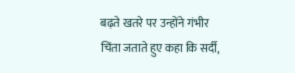बढ़ते खतरे पर उन्होंने गंभीर चिंता जताते हुए कहा कि सर्दी,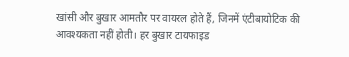खांसी और बुखार आमतौर पर वायरल होते हैं, जिनमें एंटीबायोटिक की आवश्यकता नहीं होती। हर बुखार टायफाइड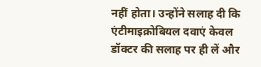नहीं होता। उन्होंने सलाह दी कि एंटीमाइक्रोबियल दवाएं केवल डॉक्टर की सलाह पर ही लें और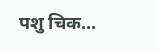पशु चिक...